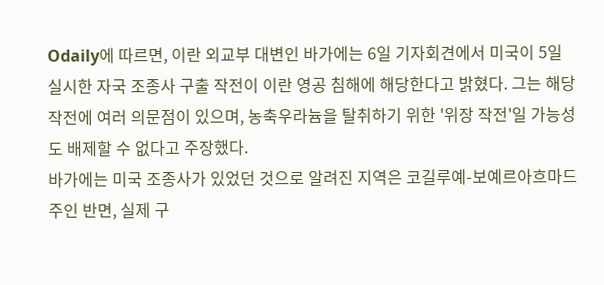Odaily에 따르면, 이란 외교부 대변인 바가에는 6일 기자회견에서 미국이 5일 실시한 자국 조종사 구출 작전이 이란 영공 침해에 해당한다고 밝혔다. 그는 해당 작전에 여러 의문점이 있으며, 농축우라늄을 탈취하기 위한 '위장 작전'일 가능성도 배제할 수 없다고 주장했다.
바가에는 미국 조종사가 있었던 것으로 알려진 지역은 코길루예-보예르아흐마드주인 반면, 실제 구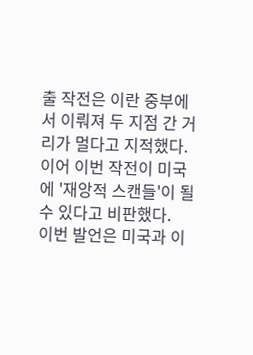출 작전은 이란 중부에서 이뤄져 두 지점 간 거리가 멀다고 지적했다. 이어 이번 작전이 미국에 '재앙적 스캔들'이 될 수 있다고 비판했다.
이번 발언은 미국과 이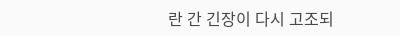란 간 긴장이 다시 고조되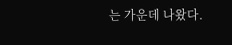는 가운데 나왔다.